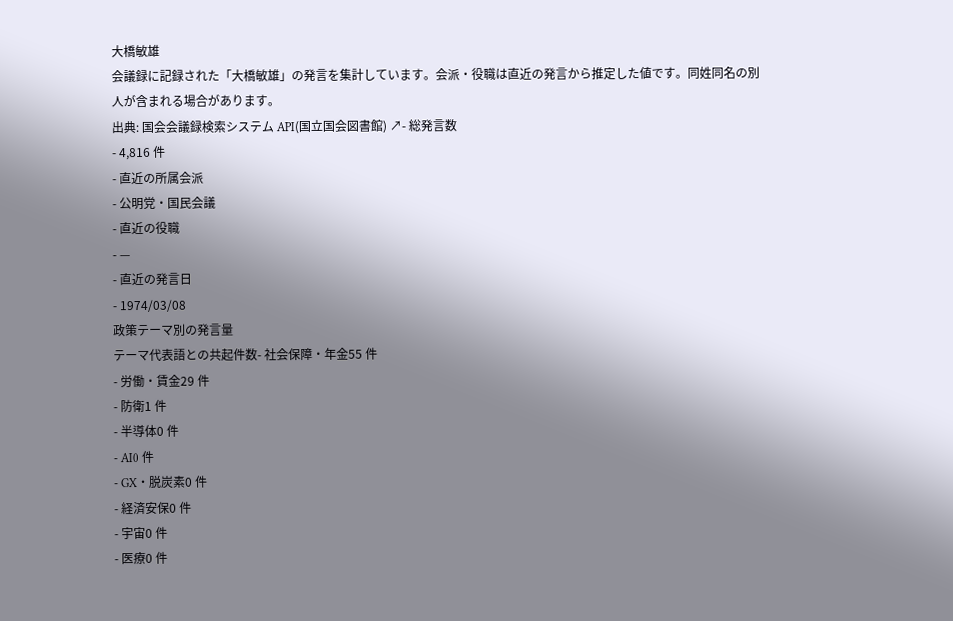大橋敏雄
会議録に記録された「大橋敏雄」の発言を集計しています。会派・役職は直近の発言から推定した値です。同姓同名の別人が含まれる場合があります。
出典: 国会会議録検索システム API(国立国会図書館) ↗- 総発言数
- 4,816 件
- 直近の所属会派
- 公明党・国民会議
- 直近の役職
- —
- 直近の発言日
- 1974/03/08
政策テーマ別の発言量
テーマ代表語との共起件数- 社会保障・年金55 件
- 労働・賃金29 件
- 防衛1 件
- 半導体0 件
- AI0 件
- GX・脱炭素0 件
- 経済安保0 件
- 宇宙0 件
- 医療0 件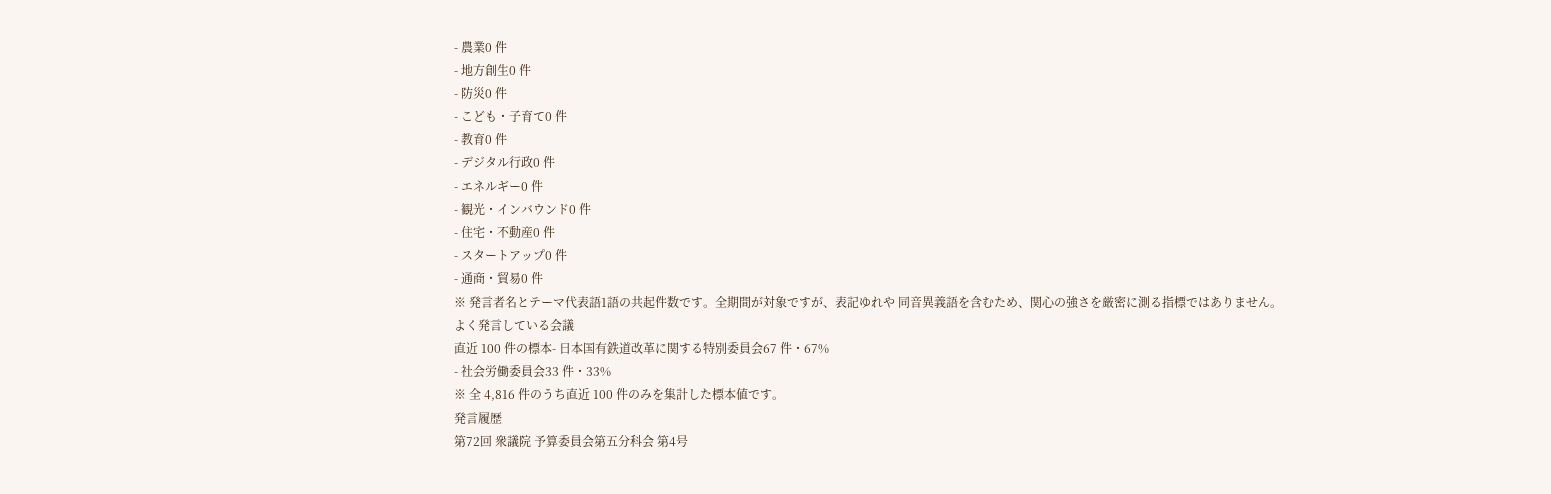- 農業0 件
- 地方創生0 件
- 防災0 件
- こども・子育て0 件
- 教育0 件
- デジタル行政0 件
- エネルギー0 件
- 観光・インバウンド0 件
- 住宅・不動産0 件
- スタートアップ0 件
- 通商・貿易0 件
※ 発言者名とテーマ代表語1語の共起件数です。全期間が対象ですが、表記ゆれや 同音異義語を含むため、関心の強さを厳密に測る指標ではありません。
よく発言している会議
直近 100 件の標本- 日本国有鉄道改革に関する特別委員会67 件・67%
- 社会労働委員会33 件・33%
※ 全 4,816 件のうち直近 100 件のみを集計した標本値です。
発言履歴
第72回 衆議院 予算委員会第五分科会 第4号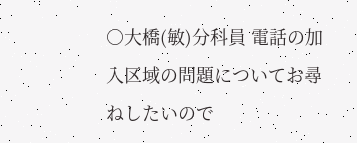○大橋(敏)分科員 電話の加入区域の問題についてお尋ねしたいので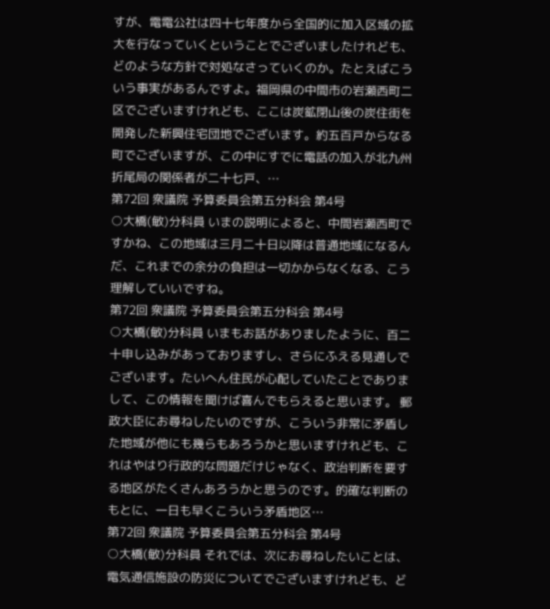すが、電電公社は四十七年度から全国的に加入区域の拡大を行なっていくということでございましたけれども、どのような方針で対処なさっていくのか。たとえばこういう事実があるんですよ。福岡県の中間市の岩瀬西町二区でございますけれども、ここは炭鉱閉山後の炭住街を開発した新興住宅団地でございます。約五百戸からなる町でございますが、この中にすでに電話の加入が北九州折尾局の関係者が二十七戸、…
第72回 衆議院 予算委員会第五分科会 第4号
○大橋(敏)分科員 いまの説明によると、中間岩瀬西町ですかね、この地域は三月二十日以降は普通地域になるんだ、これまでの余分の負担は一切かからなくなる、こう理解していいですね。
第72回 衆議院 予算委員会第五分科会 第4号
○大橋(敏)分科員 いまもお話がありましたように、百二十申し込みがあっておりますし、さらにふえる見通しでございます。たいへん住民が心配していたことでありまして、この情報を聞けば喜んでもらえると思います。 郵政大臣にお尋ねしたいのですが、こういう非常に矛盾した地域が他にも幾らもあろうかと思いますけれども、これはやはり行政的な問題だけじゃなく、政治判断を要する地区がたくさんあろうかと思うのです。的確な判断のもとに、一日も早くこういう矛盾地区…
第72回 衆議院 予算委員会第五分科会 第4号
○大橋(敏)分科員 それでは、次にお尋ねしたいことは、電気通信施設の防災についてでございますけれども、ど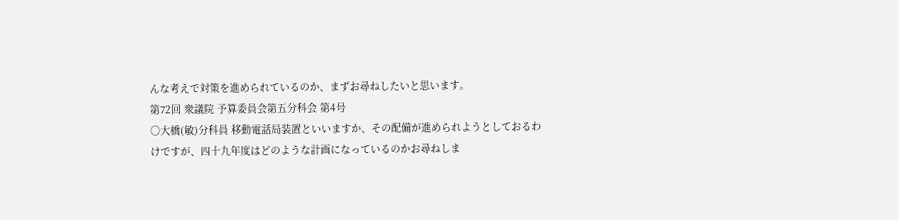んな考えで対策を進められているのか、まずお尋ねしたいと思います。
第72回 衆議院 予算委員会第五分科会 第4号
○大橋(敏)分科員 移動電話局装置といいますか、その配備が進められようとしておるわけですが、四十九年度はどのような計画になっているのかお尋ねしま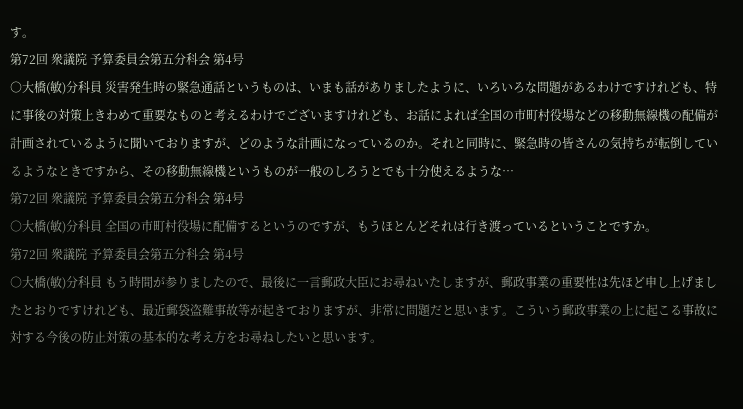す。
第72回 衆議院 予算委員会第五分科会 第4号
○大橋(敏)分科員 災害発生時の緊急通話というものは、いまも話がありましたように、いろいろな問題があるわけですけれども、特に事後の対策上きわめて重要なものと考えるわけでございますけれども、お話によれば全国の市町村役場などの移動無線機の配備が計画されているように聞いておりますが、どのような計画になっているのか。それと同時に、緊急時の皆さんの気持ちが転倒しているようなときですから、その移動無線機というものが一般のしろうとでも十分使えるような…
第72回 衆議院 予算委員会第五分科会 第4号
○大橋(敏)分科員 全国の市町村役場に配備するというのですが、もうほとんどそれは行き渡っているということですか。
第72回 衆議院 予算委員会第五分科会 第4号
○大橋(敏)分科員 もう時間が参りましたので、最後に一言郵政大臣にお尋ねいたしますが、郵政事業の重要性は先ほど申し上げましたとおりですけれども、最近郵袋盗難事故等が起きておりますが、非常に問題だと思います。こういう郵政事業の上に起こる事故に対する今後の防止対策の基本的な考え方をお尋ねしたいと思います。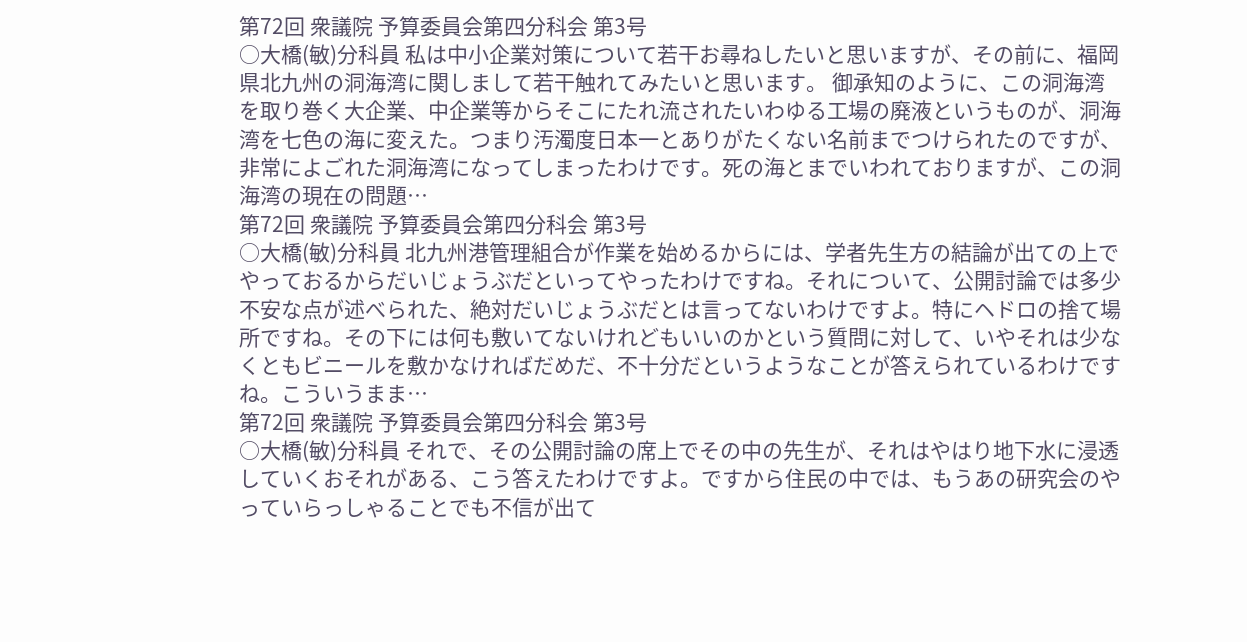第72回 衆議院 予算委員会第四分科会 第3号
○大橋(敏)分科員 私は中小企業対策について若干お尋ねしたいと思いますが、その前に、福岡県北九州の洞海湾に関しまして若干触れてみたいと思います。 御承知のように、この洞海湾を取り巻く大企業、中企業等からそこにたれ流されたいわゆる工場の廃液というものが、洞海湾を七色の海に変えた。つまり汚濁度日本一とありがたくない名前までつけられたのですが、非常によごれた洞海湾になってしまったわけです。死の海とまでいわれておりますが、この洞海湾の現在の問題…
第72回 衆議院 予算委員会第四分科会 第3号
○大橋(敏)分科員 北九州港管理組合が作業を始めるからには、学者先生方の結論が出ての上でやっておるからだいじょうぶだといってやったわけですね。それについて、公開討論では多少不安な点が述べられた、絶対だいじょうぶだとは言ってないわけですよ。特にヘドロの捨て場所ですね。その下には何も敷いてないけれどもいいのかという質問に対して、いやそれは少なくともビニールを敷かなければだめだ、不十分だというようなことが答えられているわけですね。こういうまま…
第72回 衆議院 予算委員会第四分科会 第3号
○大橋(敏)分科員 それで、その公開討論の席上でその中の先生が、それはやはり地下水に浸透していくおそれがある、こう答えたわけですよ。ですから住民の中では、もうあの研究会のやっていらっしゃることでも不信が出て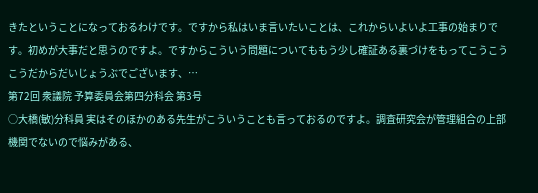きたということになっておるわけです。ですから私はいま言いたいことは、これからいよいよ工事の始まりです。初めが大事だと思うのですよ。ですからこういう問題についてももう少し確証ある裏づけをもってこうこうこうだからだいじょうぶでございます、…
第72回 衆議院 予算委員会第四分科会 第3号
○大橋(敏)分科員 実はそのほかのある先生がこういうことも言っておるのですよ。調査研究会が管理組合の上部機関でないので悩みがある、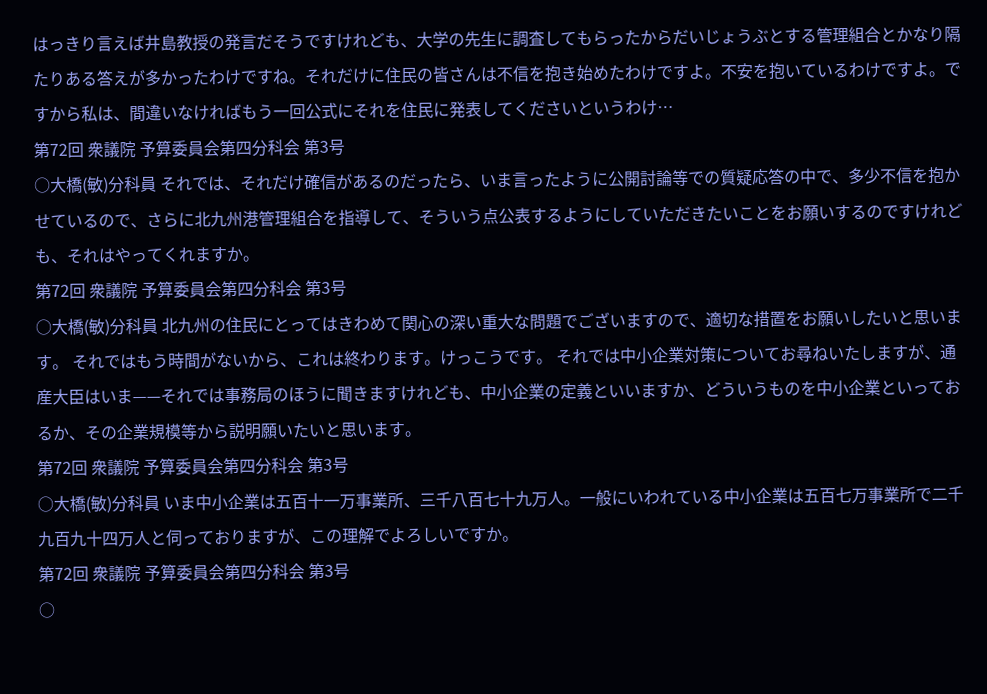はっきり言えば井島教授の発言だそうですけれども、大学の先生に調査してもらったからだいじょうぶとする管理組合とかなり隔たりある答えが多かったわけですね。それだけに住民の皆さんは不信を抱き始めたわけですよ。不安を抱いているわけですよ。ですから私は、間違いなければもう一回公式にそれを住民に発表してくださいというわけ…
第72回 衆議院 予算委員会第四分科会 第3号
○大橋(敏)分科員 それでは、それだけ確信があるのだったら、いま言ったように公開討論等での質疑応答の中で、多少不信を抱かせているので、さらに北九州港管理組合を指導して、そういう点公表するようにしていただきたいことをお願いするのですけれども、それはやってくれますか。
第72回 衆議院 予算委員会第四分科会 第3号
○大橋(敏)分科員 北九州の住民にとってはきわめて関心の深い重大な問題でございますので、適切な措置をお願いしたいと思います。 それではもう時間がないから、これは終わります。けっこうです。 それでは中小企業対策についてお尋ねいたしますが、通産大臣はいま——それでは事務局のほうに聞きますけれども、中小企業の定義といいますか、どういうものを中小企業といっておるか、その企業規模等から説明願いたいと思います。
第72回 衆議院 予算委員会第四分科会 第3号
○大橋(敏)分科員 いま中小企業は五百十一万事業所、三千八百七十九万人。一般にいわれている中小企業は五百七万事業所で二千九百九十四万人と伺っておりますが、この理解でよろしいですか。
第72回 衆議院 予算委員会第四分科会 第3号
○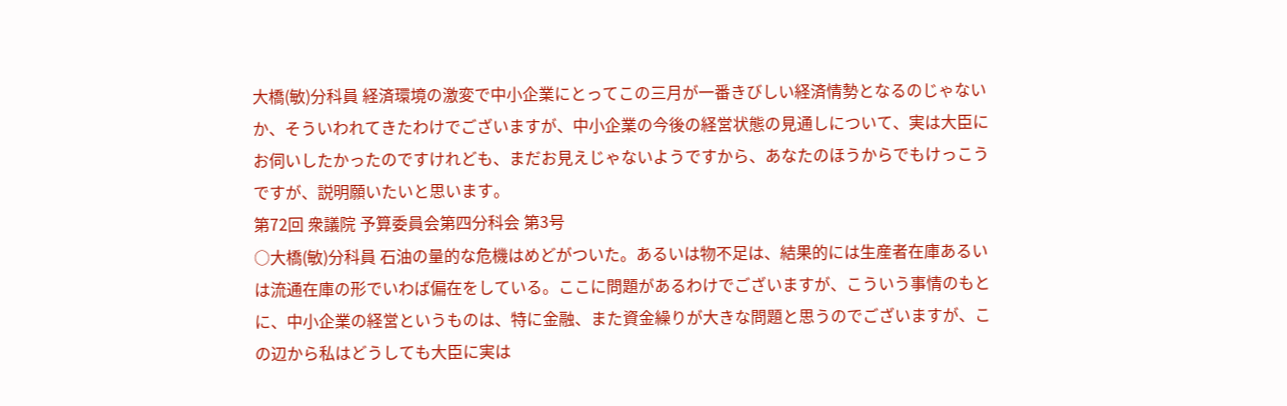大橋(敏)分科員 経済環境の激変で中小企業にとってこの三月が一番きびしい経済情勢となるのじゃないか、そういわれてきたわけでございますが、中小企業の今後の経営状態の見通しについて、実は大臣にお伺いしたかったのですけれども、まだお見えじゃないようですから、あなたのほうからでもけっこうですが、説明願いたいと思います。
第72回 衆議院 予算委員会第四分科会 第3号
○大橋(敏)分科員 石油の量的な危機はめどがついた。あるいは物不足は、結果的には生産者在庫あるいは流通在庫の形でいわば偏在をしている。ここに問題があるわけでございますが、こういう事情のもとに、中小企業の経営というものは、特に金融、また資金繰りが大きな問題と思うのでございますが、この辺から私はどうしても大臣に実は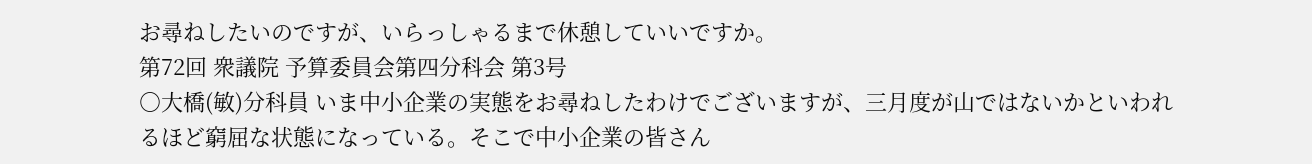お尋ねしたいのですが、いらっしゃるまで休憩していいですか。
第72回 衆議院 予算委員会第四分科会 第3号
○大橋(敏)分科員 いま中小企業の実態をお尋ねしたわけでございますが、三月度が山ではないかといわれるほど窮屈な状態になっている。そこで中小企業の皆さん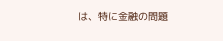は、特に金融の問題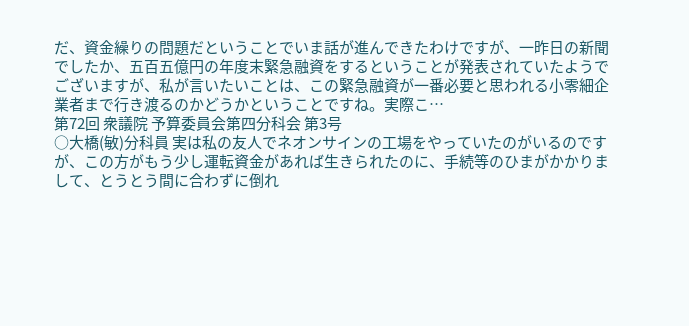だ、資金繰りの問題だということでいま話が進んできたわけですが、一昨日の新聞でしたか、五百五億円の年度末緊急融資をするということが発表されていたようでございますが、私が言いたいことは、この緊急融資が一番必要と思われる小零細企業者まで行き渡るのかどうかということですね。実際こ…
第72回 衆議院 予算委員会第四分科会 第3号
○大橋(敏)分科員 実は私の友人でネオンサインの工場をやっていたのがいるのですが、この方がもう少し運転資金があれば生きられたのに、手続等のひまがかかりまして、とうとう間に合わずに倒れ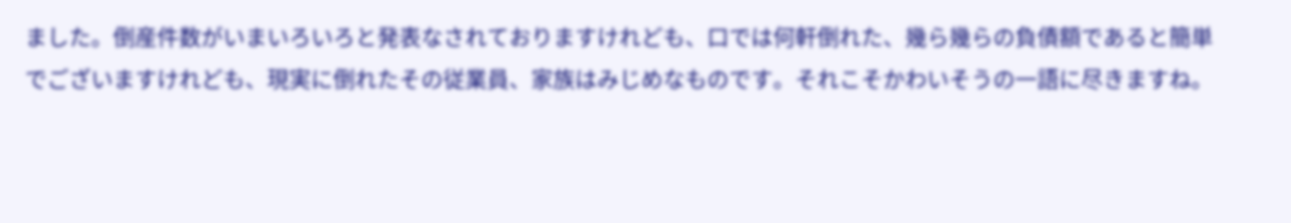ました。倒産件数がいまいろいろと発表なされておりますけれども、口では何軒倒れた、幾ら幾らの負債額であると簡単でございますけれども、現実に倒れたその従業員、家族はみじめなものです。それこそかわいそうの一語に尽きますね。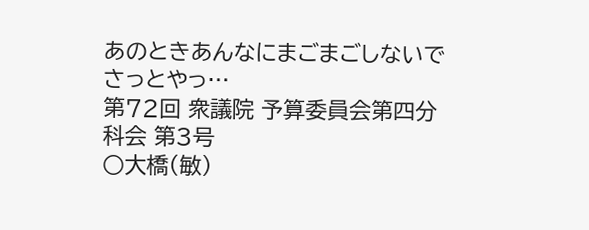あのときあんなにまごまごしないでさっとやっ…
第72回 衆議院 予算委員会第四分科会 第3号
○大橋(敏)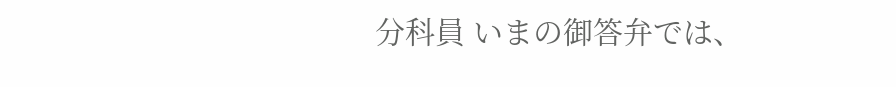分科員 いまの御答弁では、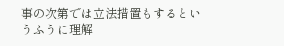事の次第では立法措置もするというふうに理解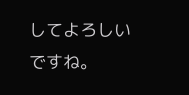してよろしいですね。